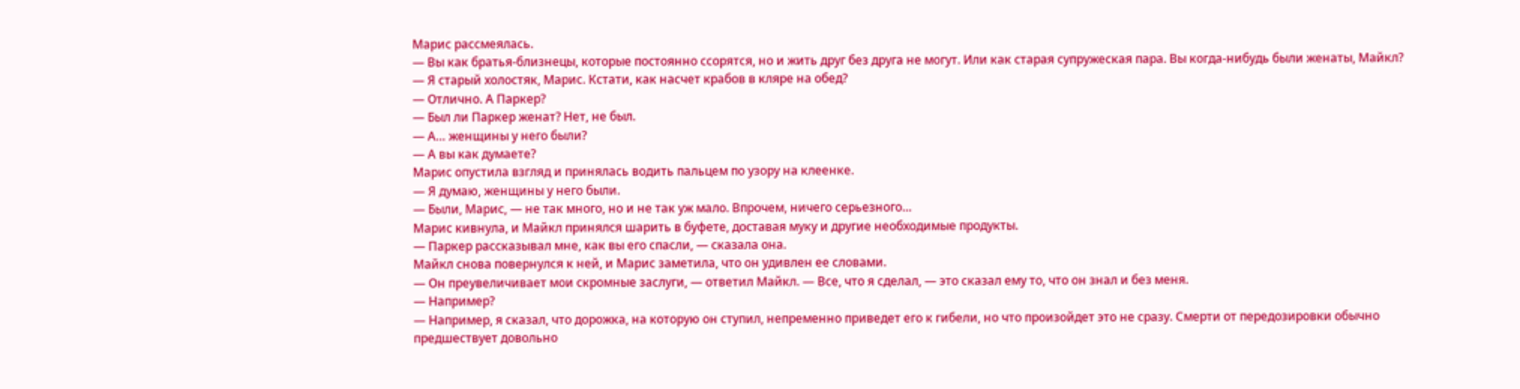Марис рассмеялась.
— Вы как братья-близнецы, которые постоянно ссорятся, но и жить друг без друга не могут. Или как старая супружеская пара. Вы когда-нибудь были женаты, Майкл?
— Я старый холостяк, Марис. Кстати, как насчет крабов в кляре на обед?
— Отлично. А Паркер?
— Был ли Паркер женат? Нет, не был.
— А… женщины у него были?
— А вы как думаете?
Марис опустила взгляд и принялась водить пальцем по узору на клеенке.
— Я думаю, женщины у него были.
— Были, Марис, — не так много, но и не так уж мало. Впрочем, ничего серьезного…
Марис кивнула, и Майкл принялся шарить в буфете, доставая муку и другие необходимые продукты.
— Паркер рассказывал мне, как вы его спасли, — сказала она.
Майкл снова повернулся к ней, и Марис заметила, что он удивлен ее словами.
— Он преувеличивает мои скромные заслуги, — ответил Майкл. — Все, что я сделал, — это сказал ему то, что он знал и без меня.
— Например?
— Например, я сказал, что дорожка, на которую он ступил, непременно приведет его к гибели, но что произойдет это не сразу. Смерти от передозировки обычно предшествует довольно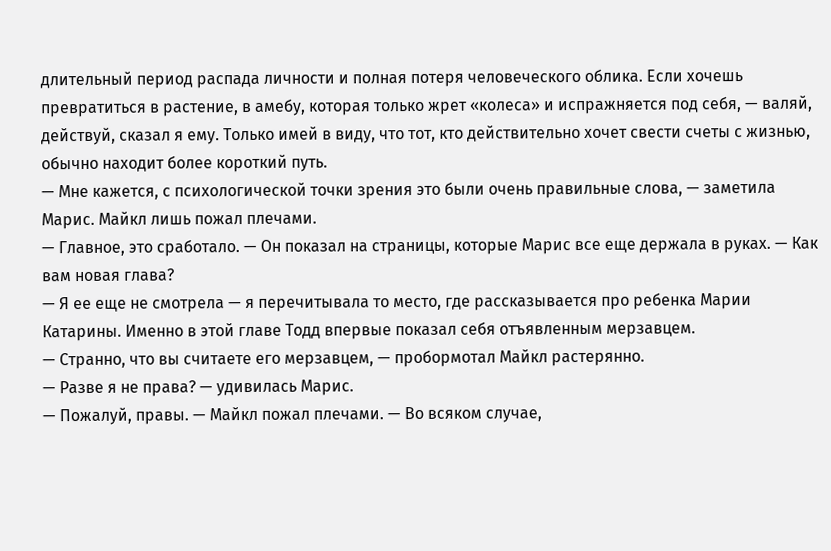длительный период распада личности и полная потеря человеческого облика. Если хочешь превратиться в растение, в амебу, которая только жрет «колеса» и испражняется под себя, — валяй, действуй, сказал я ему. Только имей в виду, что тот, кто действительно хочет свести счеты с жизнью, обычно находит более короткий путь.
— Мне кажется, с психологической точки зрения это были очень правильные слова, — заметила Марис. Майкл лишь пожал плечами.
— Главное, это сработало. — Он показал на страницы, которые Марис все еще держала в руках. — Как вам новая глава?
— Я ее еще не смотрела — я перечитывала то место, где рассказывается про ребенка Марии Катарины. Именно в этой главе Тодд впервые показал себя отъявленным мерзавцем.
— Странно, что вы считаете его мерзавцем, — пробормотал Майкл растерянно.
— Разве я не права? — удивилась Марис.
— Пожалуй, правы. — Майкл пожал плечами. — Во всяком случае,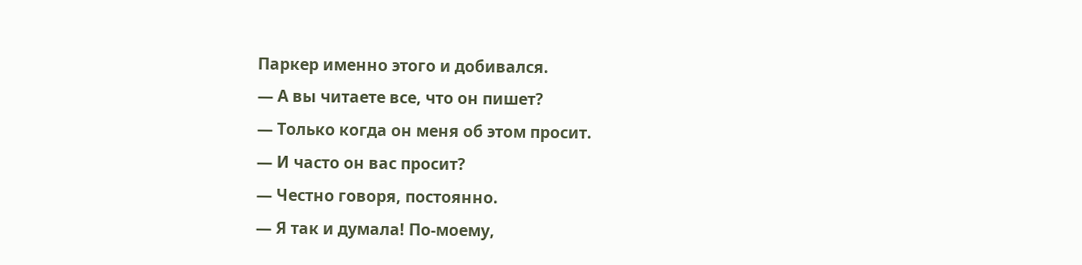Паркер именно этого и добивался.
— А вы читаете все, что он пишет?
— Только когда он меня об этом просит.
— И часто он вас просит?
— Честно говоря, постоянно.
— Я так и думала! По-моему,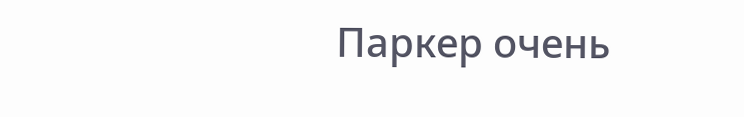Паркер очень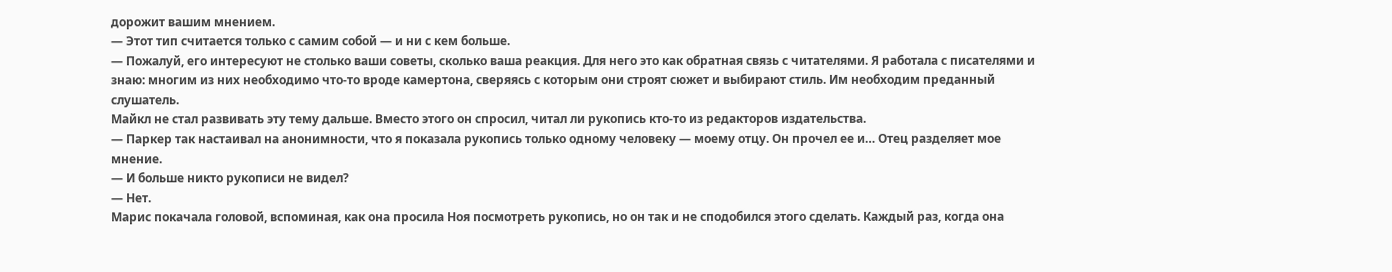дорожит вашим мнением.
— Этот тип считается только с самим собой — и ни с кем больше.
— Пожалуй, его интересуют не столько ваши советы, сколько ваша реакция. Для него это как обратная связь с читателями. Я работала с писателями и знаю: многим из них необходимо что-то вроде камертона, сверяясь с которым они строят сюжет и выбирают стиль. Им необходим преданный слушатель.
Майкл не стал развивать эту тему дальше. Вместо этого он спросил, читал ли рукопись кто-то из редакторов издательства.
— Паркер так настаивал на анонимности, что я показала рукопись только одному человеку — моему отцу. Он прочел ее и… Отец разделяет мое мнение.
— И больше никто рукописи не видел?
— Нет.
Марис покачала головой, вспоминая, как она просила Ноя посмотреть рукопись, но он так и не сподобился этого сделать. Каждый раз, когда она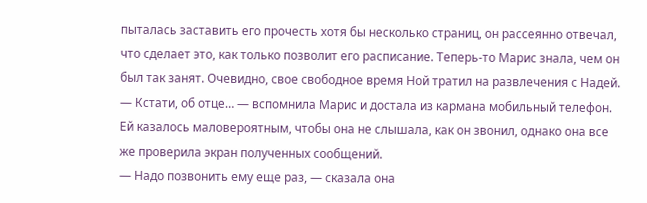пыталась заставить его прочесть хотя бы несколько страниц, он рассеянно отвечал, что сделает это, как только позволит его расписание. Теперь-то Марис знала, чем он был так занят. Очевидно, свое свободное время Ной тратил на развлечения с Надей.
— Кстати, об отце… — вспомнила Марис и достала из кармана мобильный телефон. Ей казалось маловероятным, чтобы она не слышала, как он звонил, однако она все же проверила экран полученных сообщений.
— Надо позвонить ему еще раз, — сказала она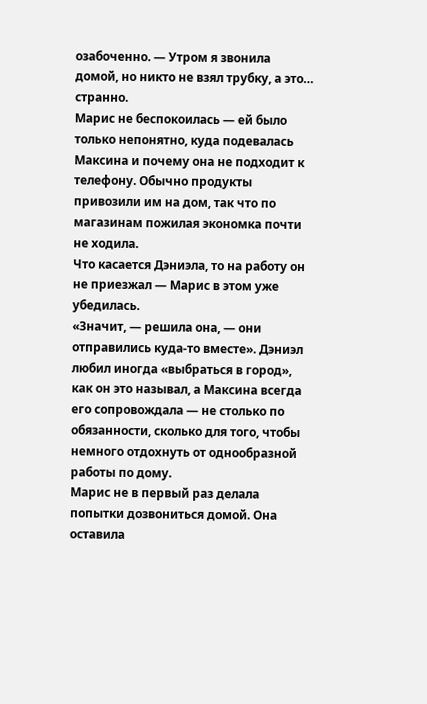озабоченно. — Утром я звонила домой, но никто не взял трубку, а это… странно.
Марис не беспокоилась — ей было только непонятно, куда подевалась Максина и почему она не подходит к телефону. Обычно продукты привозили им на дом, так что по магазинам пожилая экономка почти не ходила.
Что касается Дэниэла, то на работу он не приезжал — Марис в этом уже убедилась.
«Значит, — решила она, — они отправились куда-то вместе». Дэниэл любил иногда «выбраться в город», как он это называл, а Максина всегда его сопровождала — не столько по обязанности, сколько для того, чтобы немного отдохнуть от однообразной работы по дому.
Марис не в первый раз делала попытки дозвониться домой. Она оставила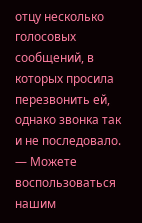отцу несколько голосовых сообщений, в которых просила перезвонить ей, однако звонка так и не последовало.
— Можете воспользоваться нашим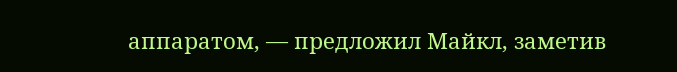аппаратом, — предложил Майкл, заметив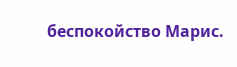беспокойство Марис.